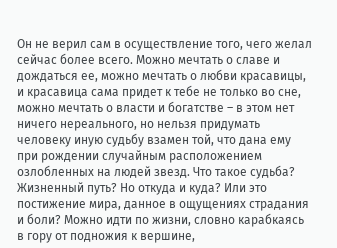Он не верил сам в осуществление того, чего желал сейчас более всего. Можно мечтать о славе и дождаться ее, можно мечтать о любви красавицы, и красавица сама придет к тебе не только во сне, можно мечтать о власти и богатстве – в этом нет ничего нереального, но нельзя придумать человеку иную судьбу взамен той, что дана ему при рождении случайным расположением озлобленных на людей звезд. Что такое судьба? Жизненный путь? Но откуда и куда? Или это постижение мира, данное в ощущениях страдания и боли? Можно идти по жизни, словно карабкаясь в гору от подножия к вершине,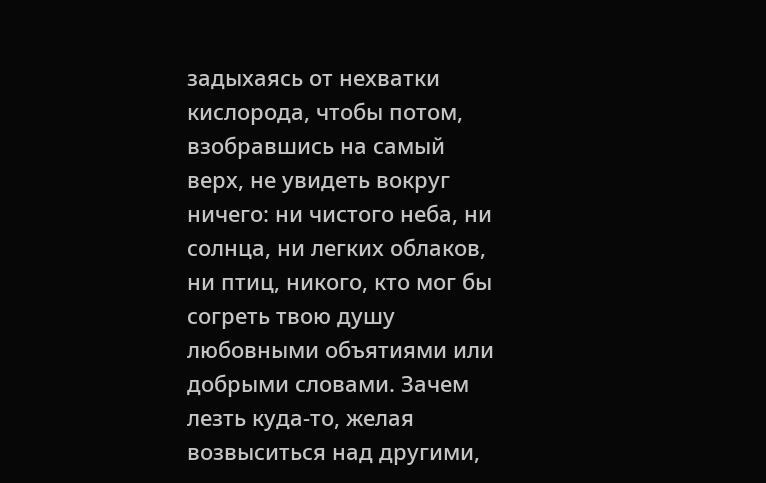задыхаясь от нехватки кислорода, чтобы потом, взобравшись на самый верх, не увидеть вокруг ничего: ни чистого неба, ни солнца, ни легких облаков, ни птиц, никого, кто мог бы согреть твою душу любовными объятиями или добрыми словами. Зачем лезть куда-то, желая возвыситься над другими,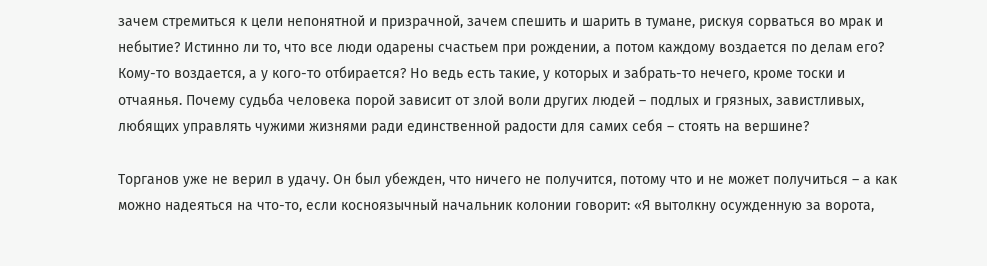зачем стремиться к цели непонятной и призрачной, зачем спешить и шарить в тумане, рискуя сорваться во мрак и небытие? Истинно ли то, что все люди одарены счастьем при рождении, а потом каждому воздается по делам его? Кому-то воздается, а у кого-то отбирается? Но ведь есть такие, у которых и забрать-то нечего, кроме тоски и отчаянья. Почему судьба человека порой зависит от злой воли других людей – подлых и грязных, завистливых, любящих управлять чужими жизнями ради единственной радости для самих себя – стоять на вершине?

Торганов уже не верил в удачу. Он был убежден, что ничего не получится, потому что и не может получиться – а как можно надеяться на что-то, если косноязычный начальник колонии говорит: «Я вытолкну осужденную за ворота,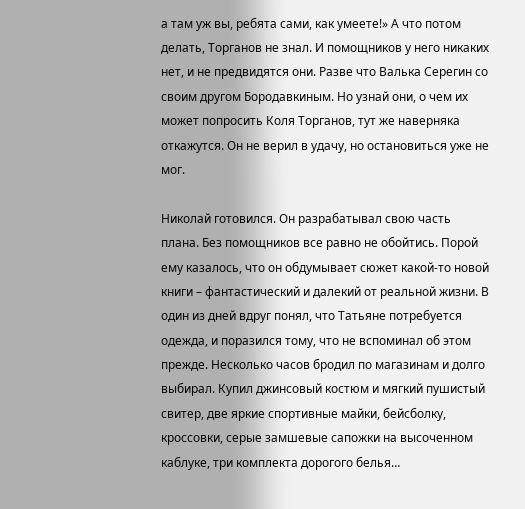а там уж вы, ребята сами, как умеете!» А что потом делать, Торганов не знал. И помощников у него никаких нет, и не предвидятся они. Разве что Валька Серегин со своим другом Бородавкиным. Но узнай они, о чем их может попросить Коля Торганов, тут же наверняка откажутся. Он не верил в удачу, но остановиться уже не мог.

Николай готовился. Он разрабатывал свою часть плана. Без помощников все равно не обойтись. Порой ему казалось, что он обдумывает сюжет какой-то новой книги – фантастический и далекий от реальной жизни. В один из дней вдруг понял, что Татьяне потребуется одежда, и поразился тому, что не вспоминал об этом прежде. Несколько часов бродил по магазинам и долго выбирал. Купил джинсовый костюм и мягкий пушистый свитер, две яркие спортивные майки, бейсболку, кроссовки, серые замшевые сапожки на высоченном каблуке, три комплекта дорогого белья…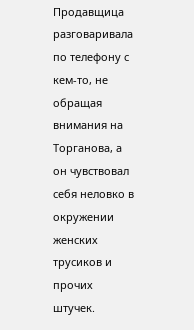Продавщица разговаривала по телефону с кем-то, не обращая внимания на Торганова, а он чувствовал себя неловко в окружении женских трусиков и прочих штучек.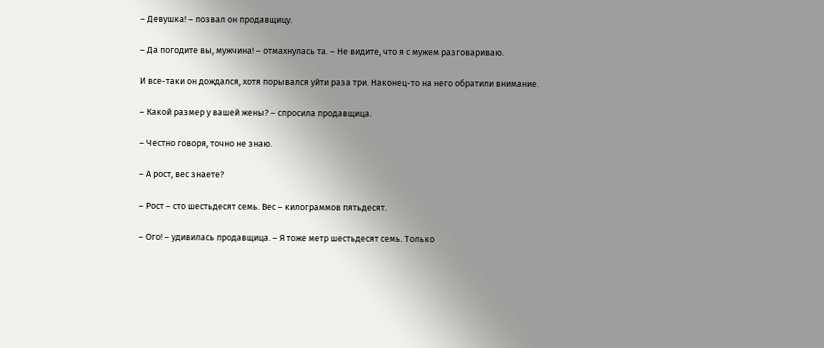– Девушка! – позвал он продавщицу.

– Да погодите вы, мужчина! – отмахнулась та. – Не видите, что я с мужем разговариваю.

И все-таки он дождался, хотя порывался уйти раза три. Наконец-то на него обратили внимание.

– Какой размер у вашей жены? – спросила продавщица.

– Честно говоря, точно не знаю.

– А рост, вес знаете?

– Рост – сто шестьдесят семь. Вес – килограммов пятьдесят.

– Ого! – удивилась продавщица. – Я тоже метр шестьдесят семь. Только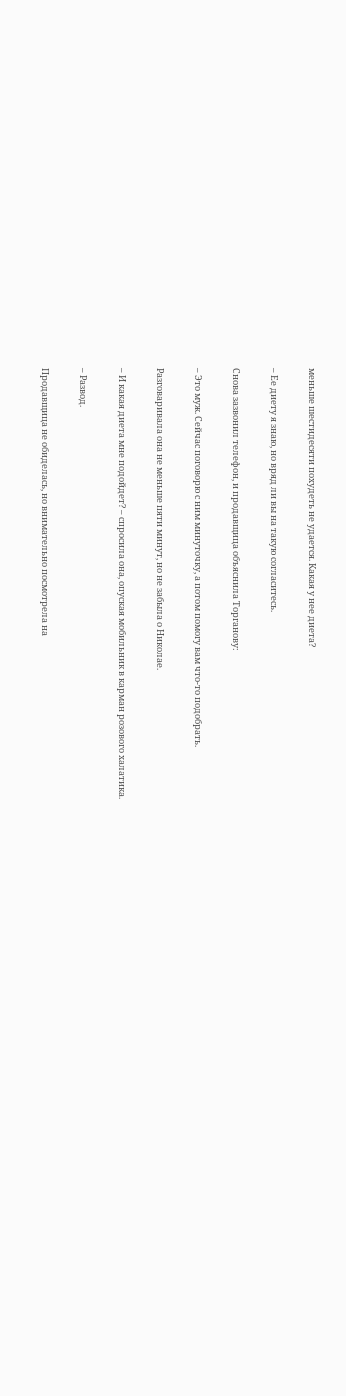меньше шестидесяти похудеть не удается. Какая у нее диета?

– Ее диету я знаю, но вряд ли вы на такую согласитесь.

Снова зазвонил телефон, и продавщица объяснила Торганову:

– Это муж. Сейчас поговорю с ним минуточку, а потом помогу вам что-то подобрать.

Разговаривала она не меньше пяти минут, но не забыла о Николае.

– И какая диета мне подойдет? – спросила она, опуская мобильник в карман розового халатика.

– Развод.

Продавщица не обиделась, но внимательно посмотрела на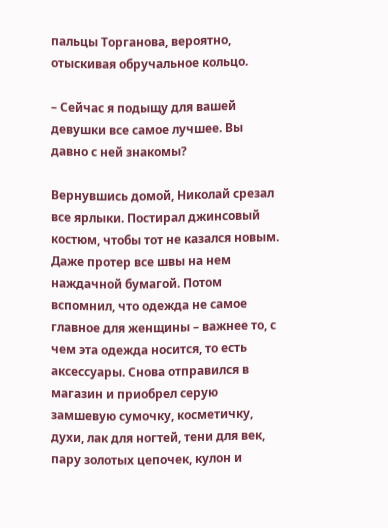пальцы Торганова, вероятно, отыскивая обручальное кольцо.

– Сейчас я подыщу для вашей девушки все самое лучшее. Вы давно с ней знакомы?

Вернувшись домой, Николай срезал все ярлыки. Постирал джинсовый костюм, чтобы тот не казался новым. Даже протер все швы на нем наждачной бумагой. Потом вспомнил, что одежда не самое главное для женщины – важнее то, с чем эта одежда носится, то есть аксессуары. Снова отправился в магазин и приобрел серую замшевую сумочку, косметичку, духи, лак для ногтей, тени для век, пару золотых цепочек, кулон и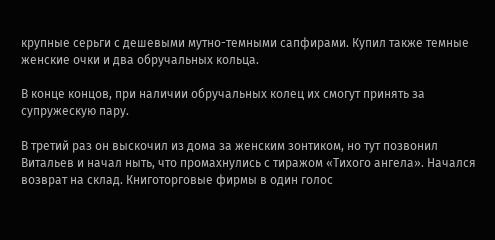крупные серьги с дешевыми мутно-темными сапфирами. Купил также темные женские очки и два обручальных кольца.

В конце концов, при наличии обручальных колец их смогут принять за супружескую пару.

В третий раз он выскочил из дома за женским зонтиком, но тут позвонил Витальев и начал ныть, что промахнулись с тиражом «Тихого ангела». Начался возврат на склад. Книготорговые фирмы в один голос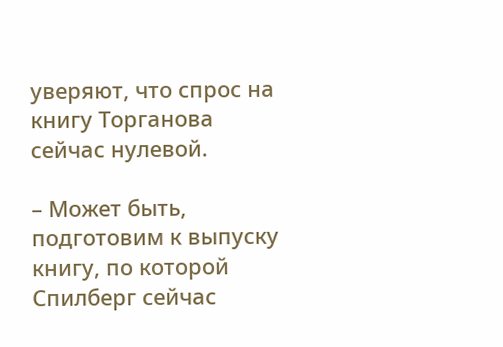уверяют, что спрос на книгу Торганова сейчас нулевой.

– Может быть, подготовим к выпуску книгу, по которой Спилберг сейчас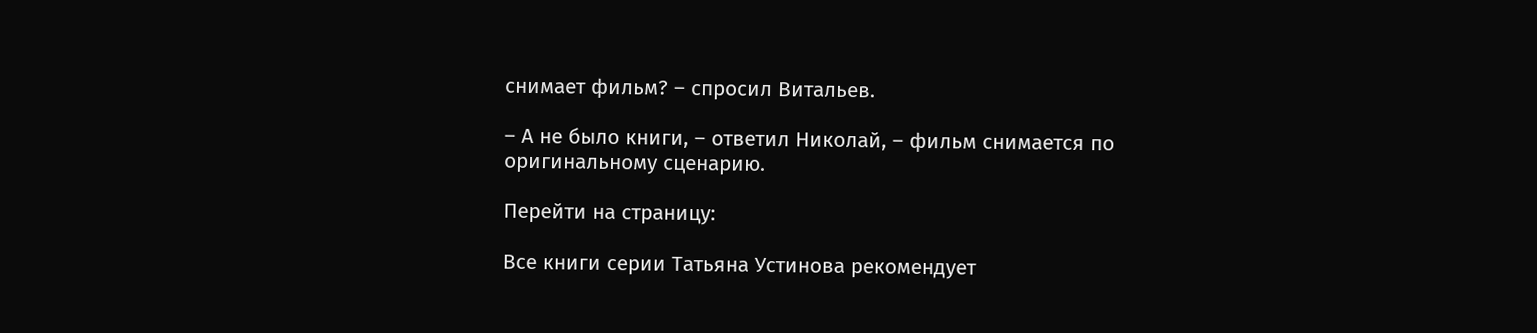снимает фильм? – спросил Витальев.

– А не было книги, – ответил Николай, – фильм снимается по оригинальному сценарию.

Перейти на страницу:

Все книги серии Татьяна Устинова рекомендует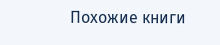Похожие книги